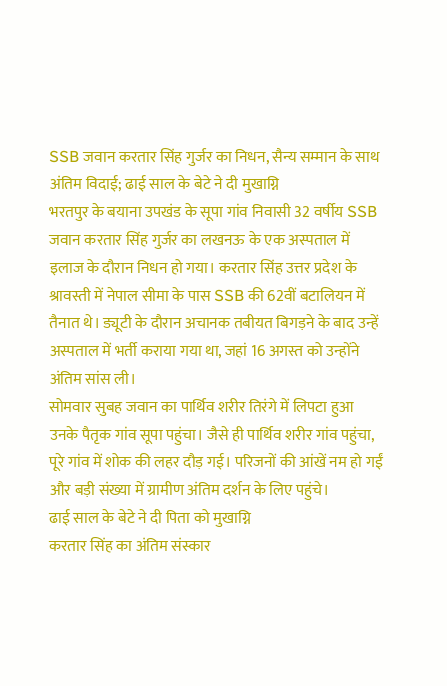SSB जवान करतार सिंह गुर्जर का निधन, सैन्य सम्मान के साथ अंतिम विदाई; ढाई साल के बेटे ने दी मुखाग्नि
भरतपुर के बयाना उपखंड के सूपा गांव निवासी 32 वर्षीय SSB जवान करतार सिंह गुर्जर का लखनऊ के एक अस्पताल में इलाज के दौरान निधन हो गया। करतार सिंह उत्तर प्रदेश के श्रावस्ती में नेपाल सीमा के पास SSB की 62वीं बटालियन में तैनात थे। ड्यूटी के दौरान अचानक तबीयत बिगड़ने के बाद उन्हें अस्पताल में भर्ती कराया गया था, जहां 16 अगस्त को उन्होंने अंतिम सांस ली।
सोमवार सुबह जवान का पार्थिव शरीर तिरंगे में लिपटा हुआ उनके पैतृक गांव सूपा पहुंचा। जैसे ही पार्थिव शरीर गांव पहुंचा, पूरे गांव में शोक की लहर दौड़ गई। परिजनों की आंखें नम हो गईं और बड़ी संख्या में ग्रामीण अंतिम दर्शन के लिए पहुंचे।
ढाई साल के बेटे ने दी पिता को मुखाग्नि
करतार सिंह का अंतिम संस्कार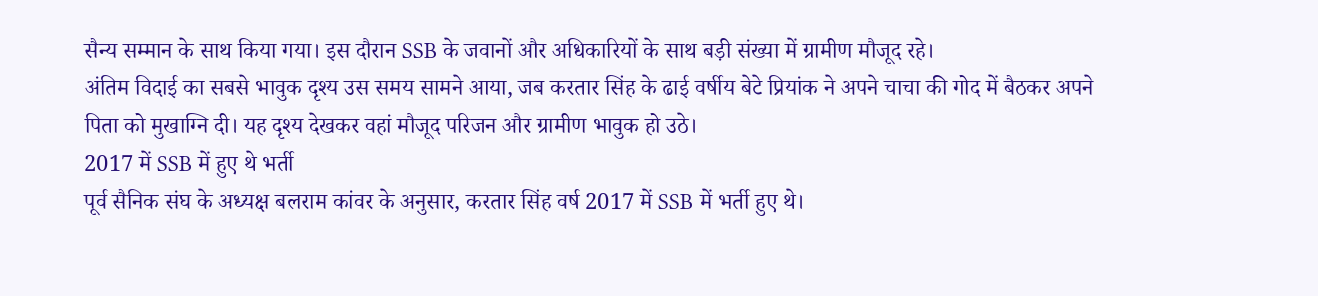सैन्य सम्मान के साथ किया गया। इस दौरान SSB के जवानों और अधिकारियों के साथ बड़ी संख्या में ग्रामीण मौजूद रहे।
अंतिम विदाई का सबसे भावुक दृश्य उस समय सामने आया, जब करतार सिंह के ढाई वर्षीय बेटे प्रियांक ने अपने चाचा की गोद में बैठकर अपने पिता को मुखाग्नि दी। यह दृश्य देखकर वहां मौजूद परिजन और ग्रामीण भावुक हो उठे।
2017 में SSB में हुए थे भर्ती
पूर्व सैनिक संघ के अध्यक्ष बलराम कांवर के अनुसार, करतार सिंह वर्ष 2017 में SSB में भर्ती हुए थे।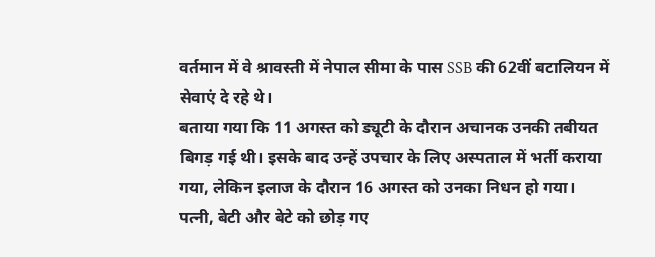वर्तमान में वे श्रावस्ती में नेपाल सीमा के पास SSB की 62वीं बटालियन में सेवाएं दे रहे थे।
बताया गया कि 11 अगस्त को ड्यूटी के दौरान अचानक उनकी तबीयत बिगड़ गई थी। इसके बाद उन्हें उपचार के लिए अस्पताल में भर्ती कराया गया, लेकिन इलाज के दौरान 16 अगस्त को उनका निधन हो गया।
पत्नी, बेटी और बेटे को छोड़ गए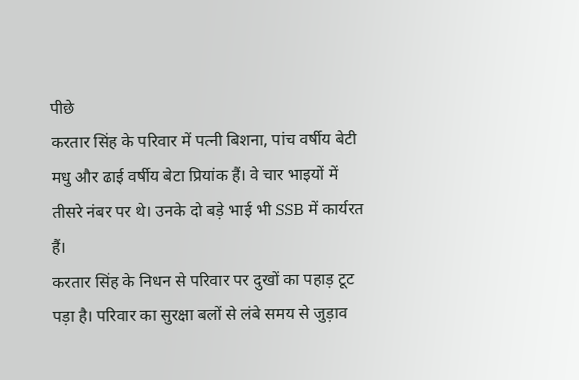पीछे
करतार सिंह के परिवार में पत्नी बिशना, पांच वर्षीय बेटी मधु और ढाई वर्षीय बेटा प्रियांक हैं। वे चार भाइयों में तीसरे नंबर पर थे। उनके दो बड़े भाई भी SSB में कार्यरत हैं।
करतार सिंह के निधन से परिवार पर दुखों का पहाड़ टूट पड़ा है। परिवार का सुरक्षा बलों से लंबे समय से जुड़ाव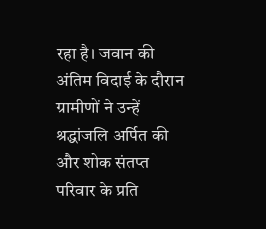रहा है। जवान की अंतिम विदाई के दौरान ग्रामीणों ने उन्हें श्रद्धांजलि अर्पित की और शोक संतप्त परिवार के प्रति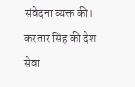संवेदना व्यक्त की।
करतार सिंह की देश सेवा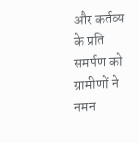और कर्तव्य के प्रति समर्पण को ग्रामीणों ने नमन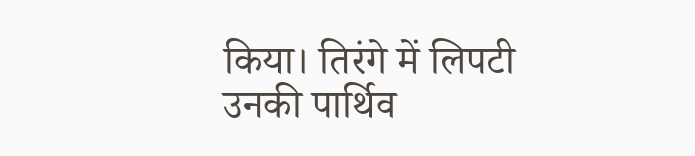किया। तिरंगे में लिपटी उनकी पार्थिव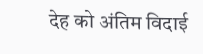देह को अंतिम विदाई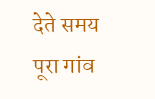देते समय पूरा गांव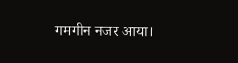गमगीन नजर आया।